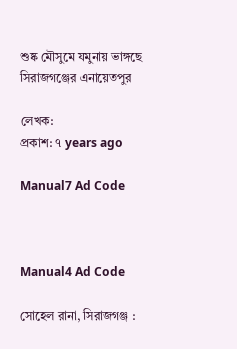শুষ্ক মৌসুমে যমুনায় ভাঙ্গছে সিরাজগঞ্জের এনায়েতপুর

লেখক:
প্রকাশ: ৭ years ago

Manual7 Ad Code



Manual4 Ad Code

সোহেল রানা, সিরাজগঞ্জ :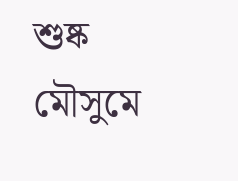শুষ্ক মৌসুমে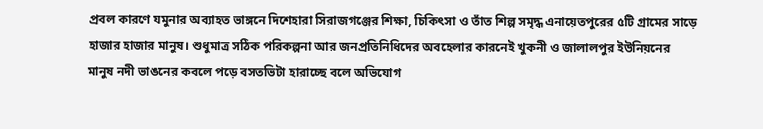প্রবল কারণে যমুনার অব্যাহত ভাঙ্গনে দিশেহারা সিরাজগঞ্জের শিক্ষা, চিকিৎসা ও তাঁত শিল্প সমৃদ্ধ এনায়েতপুরের ৫টি গ্রামের সাড়ে হাজার হাজার মানুষ। শুধুমাত্র সঠিক পরিকল্পনা আর জনপ্রতিনিধিদের অবহেলার কারনেই খুকনী ও জালালপুর ইউনিয়নের মানুষ নদী ভাঙনের কবলে পড়ে বসতভিটা হারাচ্ছে বলে অভিযোগ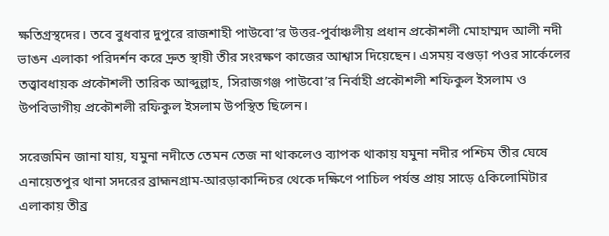ক্ষতিগ্রস্থদের। তবে বুধবার দুপুরে রাজশাহী পাউবো’র উত্তর-পুর্বাঞ্চলীয় প্রধান প্রকৌশলী মোহাম্মদ আলী নদী ভাঙন এলাকা পরিদর্শন করে দ্রুত স্থায়ী তীর সংরক্ষণ কাজের আশ্বাস দিয়েছেন। এসময় বগুড়া পওর সার্কেলের তত্ত্বাবধায়ক প্রকৌশলী তারিক আব্দুল্লাহ, সিরাজগঞ্জ পাউবো’র নির্বাহী প্রকৌশলী শফিকুল ইসলাম ও উপবিভাগীয় প্রকৌশলী রফিকুল ইসলাম উপস্থিত ছিলেন।

সরেজমিন জানা যায়, যমুনা নদীতে তেমন তেজ না থাকলেও ব্যাপক থাকায় যমুনা নদীর পশ্চিম তীর ঘেষে এনায়েতপুর থানা সদরের ব্রাহ্মনগ্রাম-আরড়াকান্দিচর থেকে দক্ষিণে পাচিল পর্যন্ত প্রায় সাড়ে ৫কিলোমিটার এলাকায় তীব্র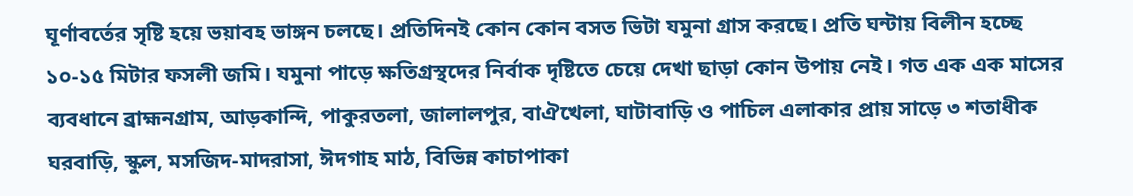ঘূর্ণাবর্তের সৃষ্টি হয়ে ভয়াবহ ভাঙ্গন চলছে। প্রতিদিনই কোন কোন বসত ভিটা যমুনা গ্রাস করছে। প্রতি ঘন্টায় বিলীন হচ্ছে ১০-১৫ মিটার ফসলী জমি। যমুনা পাড়ে ক্ষতিগ্রস্থদের নির্বাক দৃষ্টিতে চেয়ে দেখা ছাড়া কোন উপায় নেই। গত এক এক মাসের ব্যবধানে ব্রাহ্মনগ্রাম, আড়কান্দি, পাকুরতলা, জালালপুর, বাঐখেলা, ঘাটাবাড়ি ও পাচিল এলাকার প্রায় সাড়ে ৩ শতাধীক ঘরবাড়ি, স্কুল, মসজিদ-মাদরাসা, ঈদগাহ মাঠ, বিভিন্ন কাচাপাকা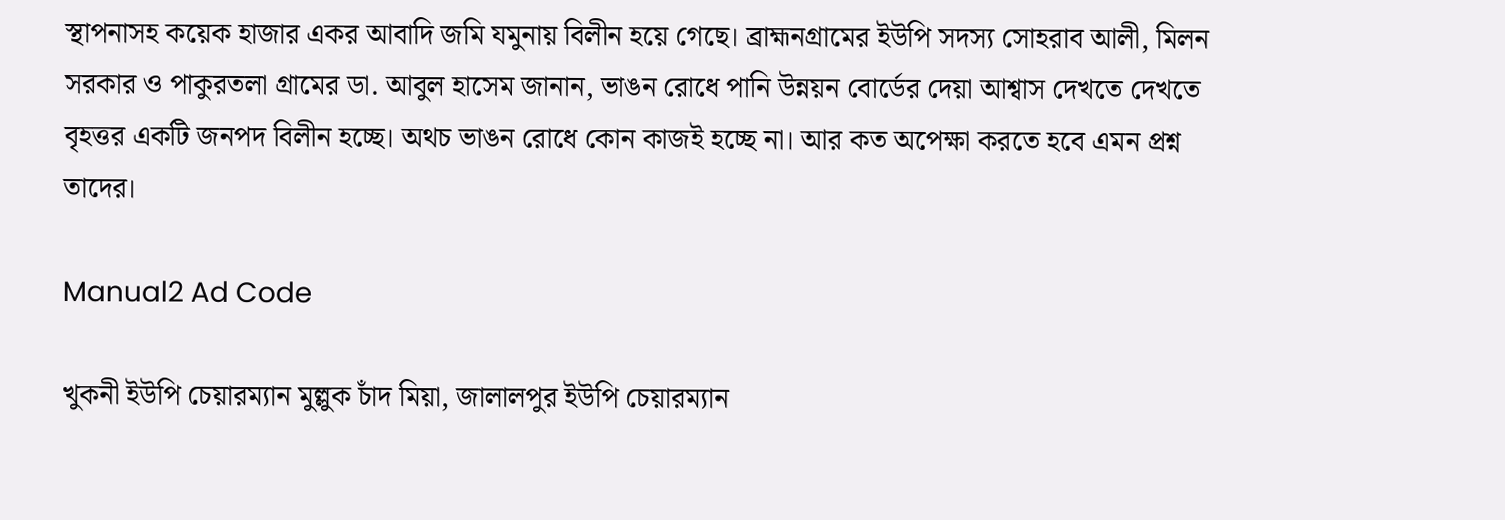স্থাপনাসহ কয়েক হাজার একর আবাদি জমি যমুনায় বিলীন হয়ে গেছে। ব্রাহ্মনগ্রামের ইউপি সদস্য সোহরাব আলী, মিলন সরকার ও পাকুরতলা গ্রামের ডা. আবুল হাসেম জানান, ভাঙন রোধে পানি উন্নয়ন বোর্ডের দেয়া আশ্বাস দেখতে দেখতে বৃহত্তর একটি জনপদ বিলীন হচ্ছে। অথচ ভাঙন রোধে কোন কাজই হচ্ছে না। আর কত অপেক্ষা করতে হবে এমন প্রশ্ন তাদের।

Manual2 Ad Code

খুকনী ইউপি চেয়ারম্যান মুল্লুক চাঁদ মিয়া, জালালপুর ইউপি চেয়ারম্যান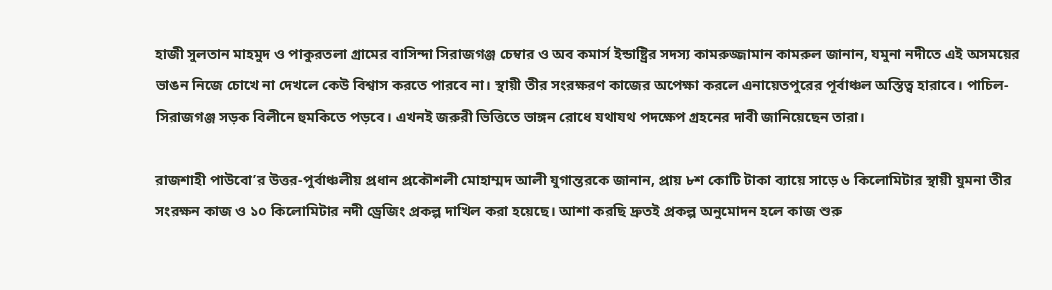হাজী সুলতান মাহমুদ ও পাকুরতলা গ্রামের বাসিন্দা সিরাজগঞ্জ চেম্বার ও অব কমার্স ইন্ডাষ্ট্রির সদস্য কামরুজ্জামান কামরুল জানান, যমুনা নদীতে এই অসময়ের ভাঙন নিজে চোখে না দেখলে কেউ বিশ্বাস করতে পারবে না। স্থায়ী তীর সংরক্ষরণ কাজের অপেক্ষা করলে এনায়েতপুরের পূর্বাঞ্চল অস্তিত্ব হারাবে। পাচিল-সিরাজগঞ্জ সড়ক বিলীনে হুমকিতে পড়বে। এখনই জরুরী ভিত্তিতে ভাঙ্গন রোধে যথাযথ পদক্ষেপ গ্রহনের দাবী জানিয়েছেন তারা।

রাজশাহী পাউবো’র উত্তর-পুর্বাঞ্চলীয় প্রধান প্রকৌশলী মোহাম্মদ আলী যুগান্তরকে জানান, প্রায় ৮শ কোটি টাকা ব্যায়ে সাড়ে ৬ কিলোমিটার স্থায়ী যুমনা তীর সংরক্ষন কাজ ও ১০ কিলোমিটার নদী ড্রেজিং প্রকল্প দাখিল করা হয়েছে। আশা করছি দ্রুতই প্রকল্প অনুমোদন হলে কাজ শুরু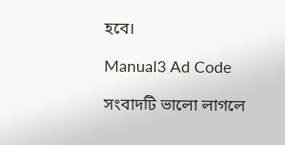হবে।

Manual3 Ad Code

সংবাদটি ভালো লাগলে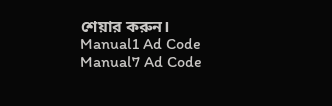শেয়ার করুন।
Manual1 Ad Code
Manual7 Ad Code